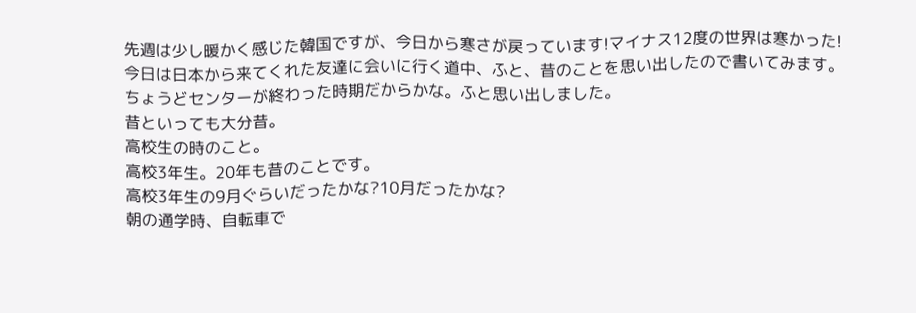先週は少し暖かく感じた韓国ですが、今日から寒さが戻っています!マイナス12度の世界は寒かった!
今日は日本から来てくれた友達に会いに行く道中、ふと、昔のことを思い出したので書いてみます。
ちょうどセンターが終わった時期だからかな。ふと思い出しました。
昔といっても大分昔。
高校生の時のこと。
高校3年生。20年も昔のことです。
高校3年生の9月ぐらいだったかな?10月だったかな?
朝の通学時、自転車で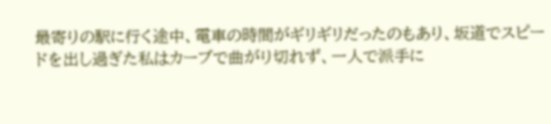最寄りの駅に行く途中、電車の時間がギリギリだったのもあり、坂道でスピードを出し過ぎた私はカーブで曲がり切れず、一人で派手に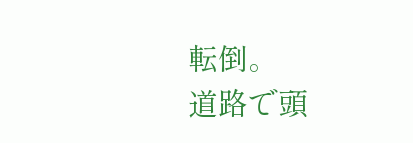転倒。
道路で頭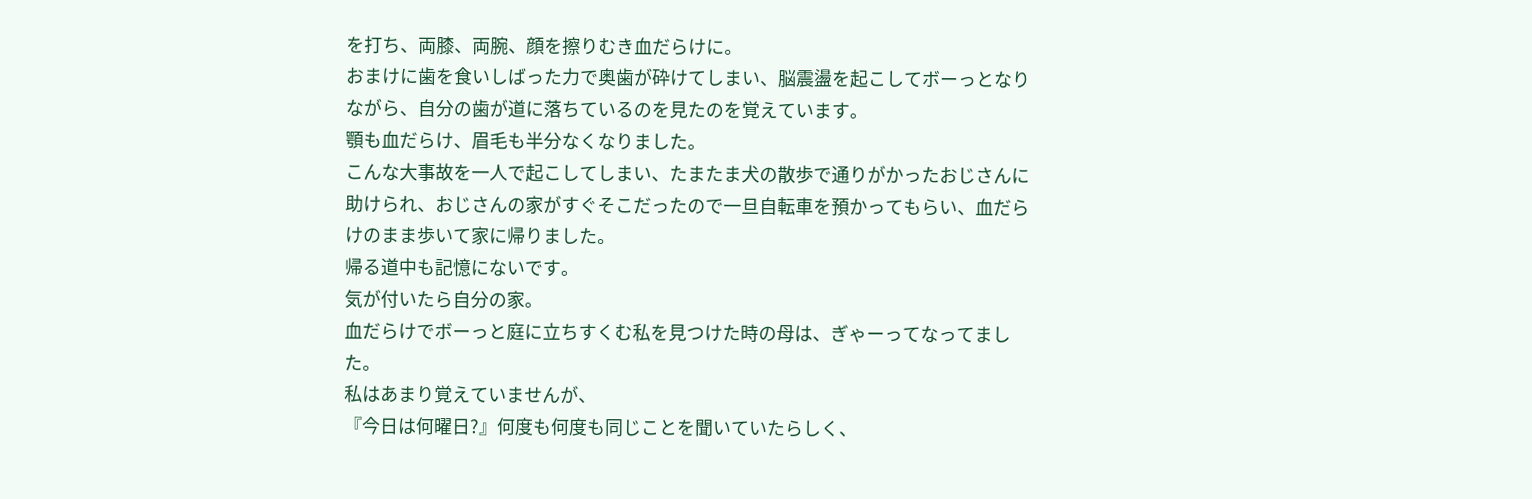を打ち、両膝、両腕、顔を擦りむき血だらけに。
おまけに歯を食いしばった力で奥歯が砕けてしまい、脳震盪を起こしてボーっとなりながら、自分の歯が道に落ちているのを見たのを覚えています。
顎も血だらけ、眉毛も半分なくなりました。
こんな大事故を一人で起こしてしまい、たまたま犬の散歩で通りがかったおじさんに助けられ、おじさんの家がすぐそこだったので一旦自転車を預かってもらい、血だらけのまま歩いて家に帰りました。
帰る道中も記憶にないです。
気が付いたら自分の家。
血だらけでボーっと庭に立ちすくむ私を見つけた時の母は、ぎゃーってなってました。
私はあまり覚えていませんが、
『今日は何曜日?』何度も何度も同じことを聞いていたらしく、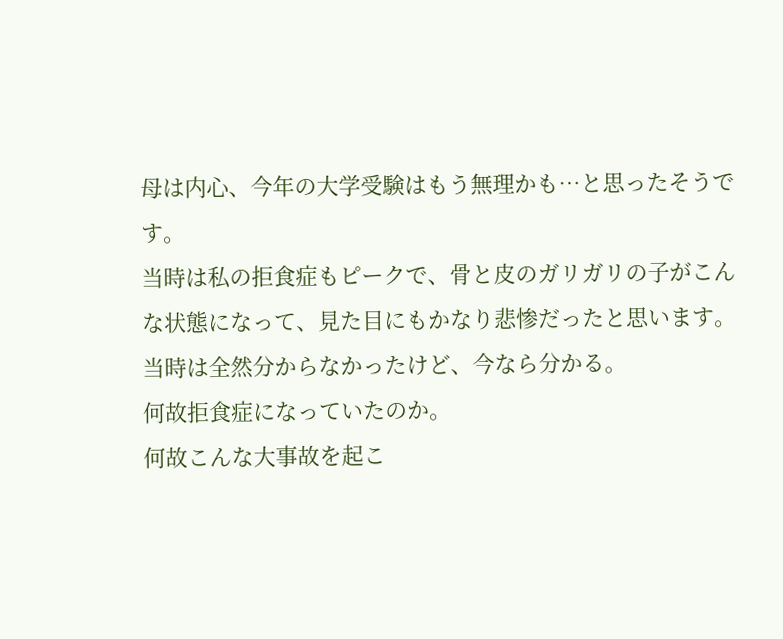母は内心、今年の大学受験はもう無理かも…と思ったそうです。
当時は私の拒食症もピークで、骨と皮のガリガリの子がこんな状態になって、見た目にもかなり悲惨だったと思います。
当時は全然分からなかったけど、今なら分かる。
何故拒食症になっていたのか。
何故こんな大事故を起こ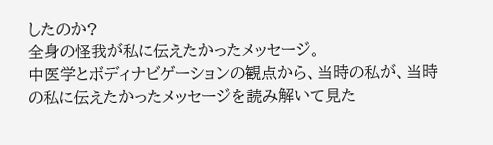したのか?
全身の怪我が私に伝えたかったメッセージ。
中医学とボディナビゲーションの観点から、当時の私が、当時の私に伝えたかったメッセージを読み解いて見た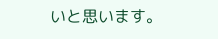いと思います。